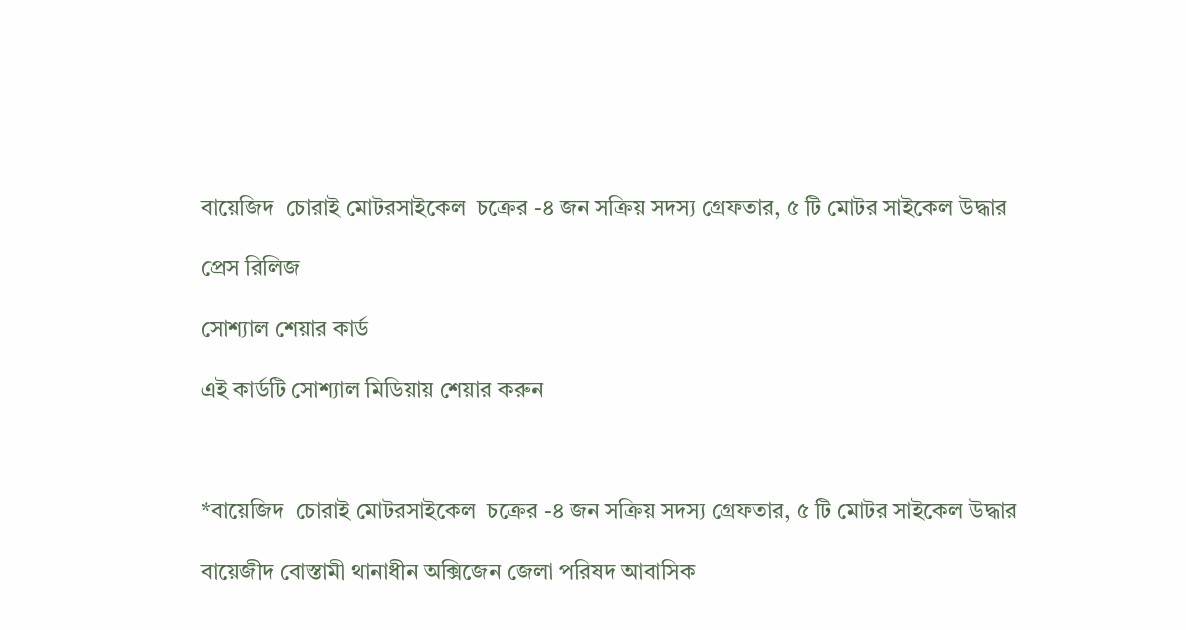বায়েজিদ  চোরাই মোটরসাইকেল  চক্রের -৪ জন সক্রিয় সদস্য গ্রেফতার, ৫ টি মোটর সাইকেল উদ্ধার

প্রেস রিলিজ

সোশ্যাল শেয়ার কার্ড

এই কার্ডটি সোশ্যাল মিডিয়ায় শেয়ার করুন



*বায়েজিদ  চোরাই মোটরসাইকেল  চক্রের -৪ জন সক্রিয় সদস্য গ্রেফতার, ৫ টি মোটর সাইকেল উদ্ধার

বায়েজীদ বোস্তামী থানাধীন অক্সিজেন জেলা পরিষদ আবাসিক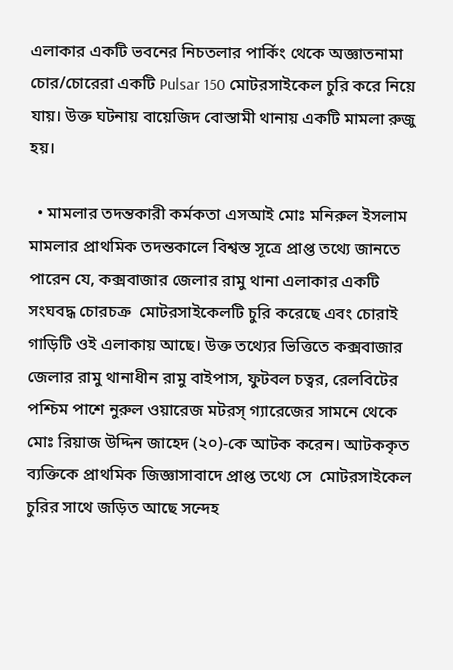এলাকার একটি ভবনের নিচতলার পার্কিং থেকে অজ্ঞাতনামা চোর/চোরেরা একটি Pulsar 150 মোটরসাইকেল চুরি করে নিয়ে যায়। উক্ত ঘটনায় বায়েজিদ বোস্তামী থানায় একটি মামলা রুজু হয়।

  • মামলার তদন্তকারী কর্মকতা এসআই মোঃ মনিরুল ইসলাম মামলার প্রাথমিক তদন্তকালে বিশ্বস্ত সূত্রে প্রাপ্ত তথ্যে জানতে পারেন যে, কক্সবাজার জেলার রামু থানা এলাকার একটি সংঘবদ্ধ চোরচক্র  মোটরসাইকেলটি চুরি করেছে এবং চোরাই গাড়িটি ওই এলাকায় আছে। উক্ত তথ্যের ভিত্তিতে কক্সবাজার জেলার রামু থানাধীন রামু বাইপাস, ফুটবল চত্বর, রেলবিটের পশ্চিম পাশে নুরুল ওয়ারেজ মটরস্ গ্যারেজের সামনে থেকে  মোঃ রিয়াজ উদ্দিন জাহেদ (২০)-কে আটক করেন। আটককৃত ব্যক্তিকে প্রাথমিক জিজ্ঞাসাবাদে প্রাপ্ত তথ্যে সে  মোটরসাইকেল চুরির সাথে জড়িত আছে সন্দেহ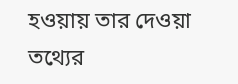হওয়ায় তার দেওয়া তথ্যের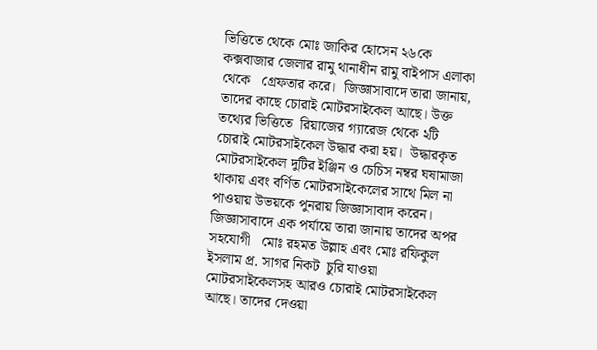ভিত্তিতে থেকে মোঃ জাকির হোসেন ২৬কে কক্সবাজার জেলার রামু থানাধীন রামু বাইপাস এলাকা থেকে   গ্রেফতার করে।  জিজ্ঞাসাবাদে তারা জানায়, তাদের কাছে চোরাই মোটরসাইকেল আছে। উক্ত তথ্যের ভিত্তিতে  রিয়াজের গ্যারেজ থেকে ২টি চোরাই মোটরসাইকেল উদ্ধার করা হয়।  উদ্ধারকৃত মোটরসাইকেল দুটির ইঞ্জিন ও চেচিস নম্বর ঘষামাজা থাকায় এবং বর্ণিত মোটরসাইকেলের সাথে মিল না পাওয়ায় উভয়কে পুনরায় জিজ্ঞাসাবাদ করেন। জিজ্ঞাসাবাদে এক পর্যায়ে তারা জানায় তাদের অপর সহযোগী   মোঃ রহমত উল্লাহ এবং মোঃ রফিকুল ইসলাম প্র. সাগর নিকট  চুরি যাওয়া মোটরসাইকেলসহ আরও চোরাই মোটরসাইকেল আছে। তাদের দেওয়া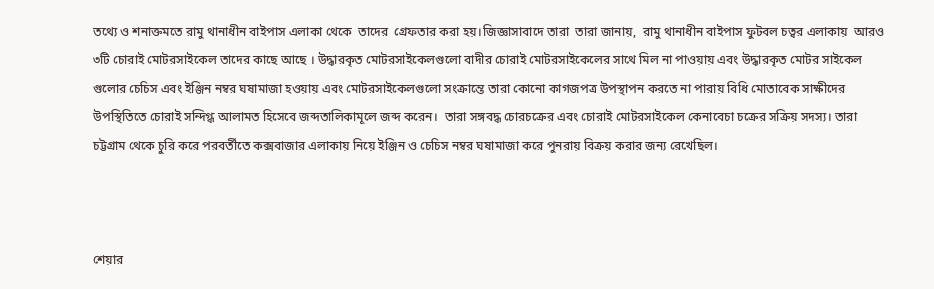তথ্যে ও শনাক্তমতে রামু থানাধীন বাইপাস এলাকা থেকে  তাদের  গ্রেফতার করা হয়।জিজ্ঞাসাবাদে তারা  তারা জানায়,  রামু থানাধীন বাইপাস ফুটবল চত্বর এলাকায়  আরও ৩টি চোরাই মোটরসাইকেল তাদের কাছে আছে । উদ্ধারকৃত মোটরসাইকেলগুলো বাদীর চোরাই মোটরসাইকেলের সাথে মিল না পাওয়ায় এবং উদ্ধারকৃত মোটর সাইকেল গুলোর চেচিস এবং ইঞ্জিন নম্বর ঘষামাজা হওয়ায় এবং মোটরসাইকেলগুলো সংক্রান্তে তারা কোনো কাগজপত্র উপস্থাপন করতে না পারায় বিধি মোতাবেক সাক্ষীদের উপস্থিতিতে চোরাই সন্দিগ্ধ আলামত হিসেবে জব্দতালিকামূলে জব্দ করেন।  তারা সঙ্গবদ্ধ চোরচক্রের এবং চোরাই মোটরসাইকেল কেনাবেচা চক্রের সক্রিয় সদস্য। তারা চট্টগ্রাম থেকে চুরি করে পরবর্তীতে কক্সবাজার এলাকায় নিয়ে ইঞ্জিন ও চেচিস নম্বর ঘষামাজা করে পুনরায় বিক্রয় করার জন্য রেখেছিল।



শেয়ার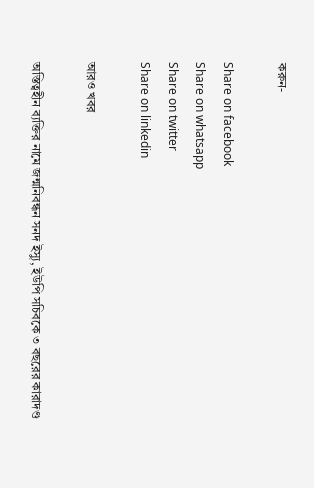করুন-

Share on facebook
Share on whatsapp
Share on twitter
Share on linkedin

আরও খবর

অস্তিত্বহীন ব্যক্তির নামে জন্মনিবন্ধন সনদ ইস্যু, ইউপি সচিবকে ৩ বছরের কারাদণ্ড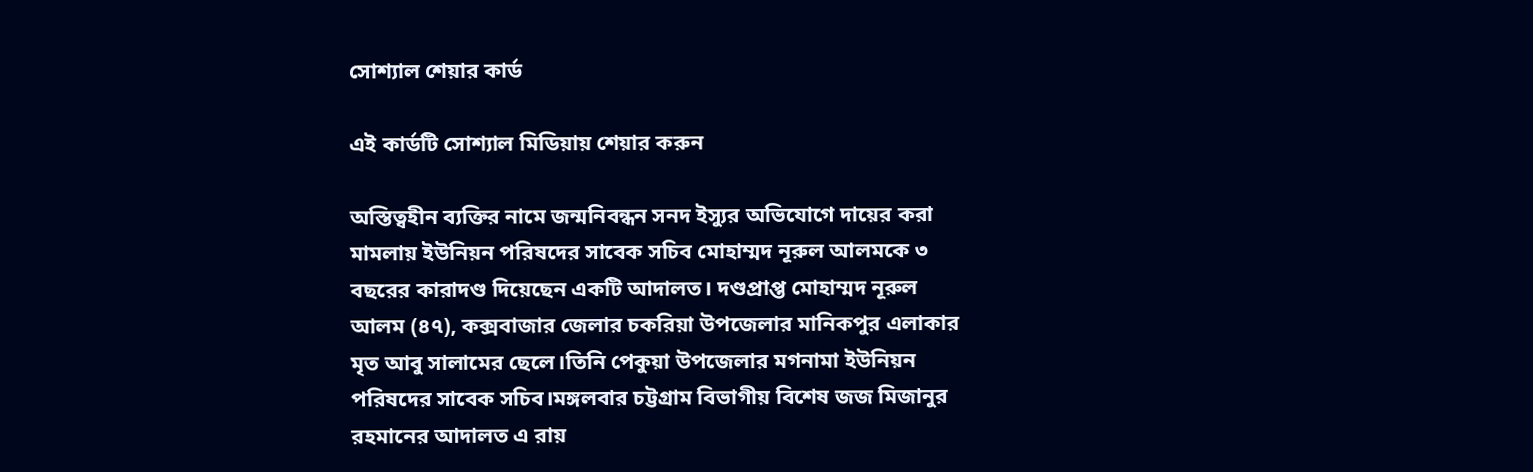সোশ্যাল শেয়ার কার্ড

এই কার্ডটি সোশ্যাল মিডিয়ায় শেয়ার করুন

অস্তিত্বহীন ব্যক্তির নামে জন্মনিবন্ধন সনদ ইস্যুর অভিযোগে দায়ের করা মামলায় ইউনিয়ন পরিষদের সাবেক সচিব মোহাম্মদ নূরুল আলমকে ৩ বছরের কারাদণ্ড দিয়েছেন একটি আদালত। দণ্ডপ্রাপ্ত মোহাম্মদ নূরুল আলম (৪৭), কক্সবাজার জেলার চকরিয়া উপজেলার মানিকপুর এলাকার মৃত আবু সালামের ছেলে।তিনি পেকুয়া উপজেলার মগনামা ইউনিয়ন পরিষদের সাবেক সচিব।মঙ্গলবার চট্টগ্রাম বিভাগীয় বিশেষ জজ মিজানুর রহমানের আদালত এ রায়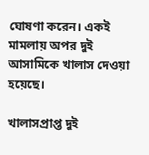ঘোষণা করেন। একই মামলায় অপর দুই আসামিকে খালাস দেওয়া হয়েছে।

খালাসপ্রাপ্ত দুই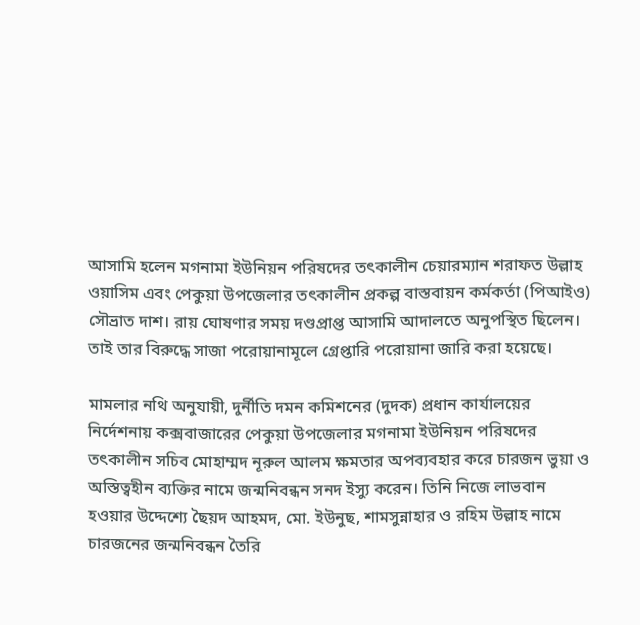আসামি হলেন মগনামা ইউনিয়ন পরিষদের তৎকালীন চেয়ারম্যান শরাফত উল্লাহ ওয়াসিম এবং পেকুয়া উপজেলার তৎকালীন প্রকল্প বাস্তবায়ন কর্মকর্তা (পিআইও) সৌভ্রাত দাশ। রায় ঘোষণার সময় দণ্ডপ্রাপ্ত আসামি আদালতে অনুপস্থিত ছিলেন। তাই তার বিরুদ্ধে সাজা পরোয়ানামূলে গ্রেপ্তারি পরোয়ানা জারি করা হয়েছে।

মামলার নথি অনুযায়ী, দুর্নীতি দমন কমিশনের (দুদক) প্রধান কার্যালয়ের নির্দেশনায় কক্সবাজারের পেকুয়া উপজেলার মগনামা ইউনিয়ন পরিষদের তৎকালীন সচিব মোহাম্মদ নূরুল আলম ক্ষমতার অপব্যবহার করে চারজন ভুয়া ও অস্তিত্বহীন ব্যক্তির নামে জন্মনিবন্ধন সনদ ইস্যু করেন। তিনি নিজে লাভবান হওয়ার উদ্দেশ্যে ছৈয়দ আহমদ, মো. ইউনুছ, শামসুন্নাহার ও রহিম উল্লাহ নামে চারজনের জন্মনিবন্ধন তৈরি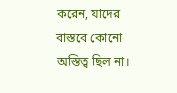করেন, যাদের বাস্তবে কোনো অস্তিত্ব ছিল না।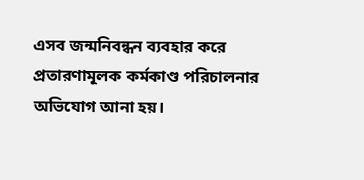এসব জন্মনিবন্ধন ব্যবহার করে প্রতারণামূলক কর্মকাণ্ড পরিচালনার অভিযোগ আনা হয়।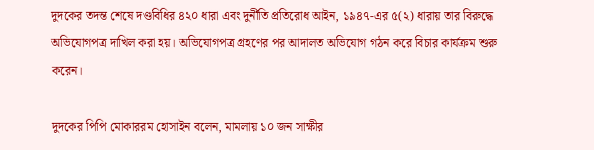দুদকের তদন্ত শেষে দণ্ডবিধির ৪২০ ধারা এবং দুর্নীতি প্রতিরোধ আইন, ১৯৪৭-এর ৫(২) ধারায় তার বিরুদ্ধে অভিযোগপত্র দাখিল করা হয়। অভিযোগপত্র গ্রহণের পর আদালত অভিযোগ গঠন করে বিচার কার্যক্রম শুরু করেন।

দুদকের পিপি মোকাররম হোসাইন বলেন, মামলায় ১০ জন সাক্ষীর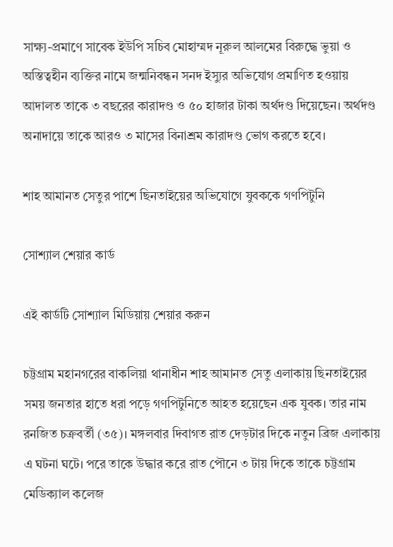সাক্ষ্য-প্রমাণে সাবেক ইউপি সচিব মোহাম্মদ নূরুল আলমের বিরুদ্ধে ভুয়া ও অস্তিত্বহীন ব্যক্তির নামে জন্মনিবন্ধন সনদ ইস্যুর অভিযোগ প্রমাণিত হওয়ায় আদালত তাকে ৩ বছরের কারাদণ্ড ও ৫০ হাজার টাকা অর্থদণ্ড দিয়েছেন। অর্থদণ্ড অনাদায়ে তাকে আরও ৩ মাসের বিনাশ্রম কারাদণ্ড ভোগ করতে হবে।

শাহ আমানত সেতুর পাশে ছিনতাইয়ের অভিযোগে যুবককে গণপিটুনি

সোশ্যাল শেয়ার কার্ড

এই কার্ডটি সোশ্যাল মিডিয়ায় শেয়ার করুন

চট্টগ্রাম মহানগরের বাকলিয়া থানাধীন শাহ আমানত সেতু এলাকায় ছিনতাইয়ের সময় জনতার হাতে ধরা পড়ে গণপিটুনিতে আহত হয়েছেন এক যুবক। তার নাম রনজিত চক্রবর্তী (৩৫)। মঙ্গলবার দিবাগত রাত দেড়টার দিকে নতুন ব্রিজ এলাকায় এ ঘটনা ঘটে। পরে তাকে উদ্ধার করে রাত পৌনে ৩ টায় দিকে তাকে চট্টগ্রাম মেডিক্যাল কলেজ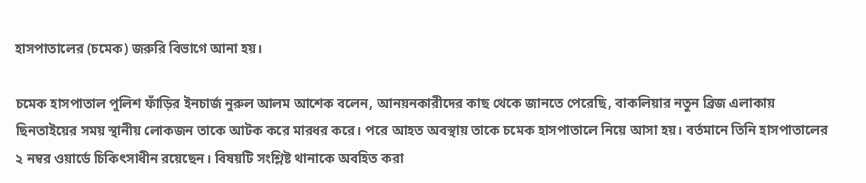হাসপাতালের (চমেক) জরুরি বিভাগে আনা হয়।

চমেক হাসপাতাল পুলিশ ফাঁড়ির ইনচার্জ নুরুল আলম আশেক বলেন, আনয়নকারীদের কাছ থেকে জানতে পেরেছি, বাকলিয়ার নতুন ব্রিজ এলাকায় ছিনতাইয়ের সময় স্থানীয় লোকজন তাকে আটক করে মারধর করে। পরে আহত অবস্থায় তাকে চমেক হাসপাতালে নিয়ে আসা হয়। বর্তমানে তিনি হাসপাতালের ২ নম্বর ওয়ার্ডে চিকিৎসাধীন রয়েছেন। বিষয়টি সংশ্লিষ্ট থানাকে অবহিত করা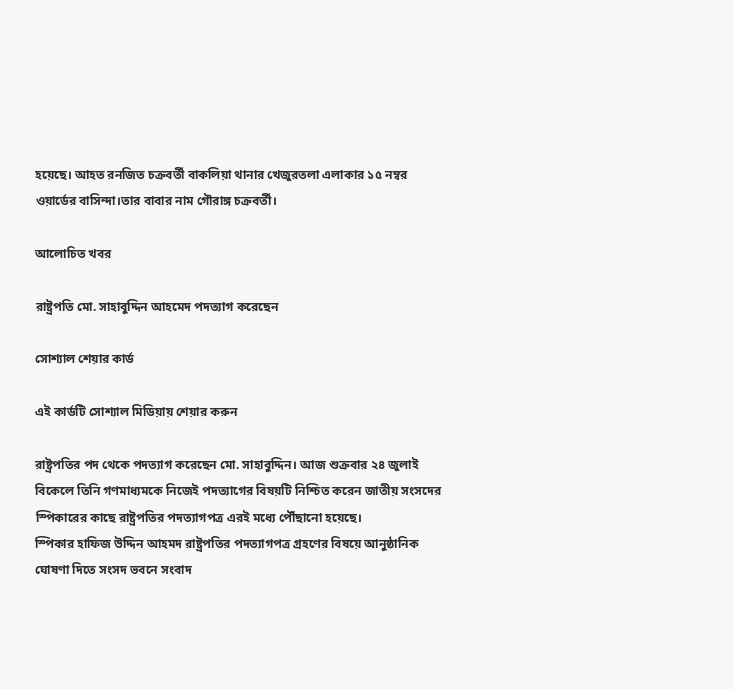হয়েছে। আহত রনজিত চক্রবর্তী বাকলিয়া থানার খেজুরতলা এলাকার ১৫ নম্বর ওয়ার্ডের বাসিন্দা।তার বাবার নাম গৌরাঙ্গ চক্রবর্তী।

আলোচিত খবর

রাষ্ট্রপতি মো. সাহাবুদ্দিন আহমেদ পদত্যাগ করেছেন

সোশ্যাল শেয়ার কার্ড

এই কার্ডটি সোশ্যাল মিডিয়ায় শেয়ার করুন

রাষ্ট্রপতির পদ থেকে পদত্যাগ করেছেন মো. সাহাবুদ্দিন। আজ শুক্রবার ২৪ জুলাই বিকেলে তিনি গণমাধ্যমকে নিজেই পদত্যাগের বিষয়টি নিশ্চিত করেন জাতীয় সংসদের স্পিকারের কাছে রাষ্ট্রপতির পদত্যাগপত্র এরই মধ্যে পৌঁছানো হয়েছে।
স্পিকার হাফিজ উদ্দিন আহমদ রাষ্ট্রপতির পদত্যাগপত্র গ্রহণের বিষয়ে আনুষ্ঠানিক ঘোষণা দিতে সংসদ ভবনে সংবাদ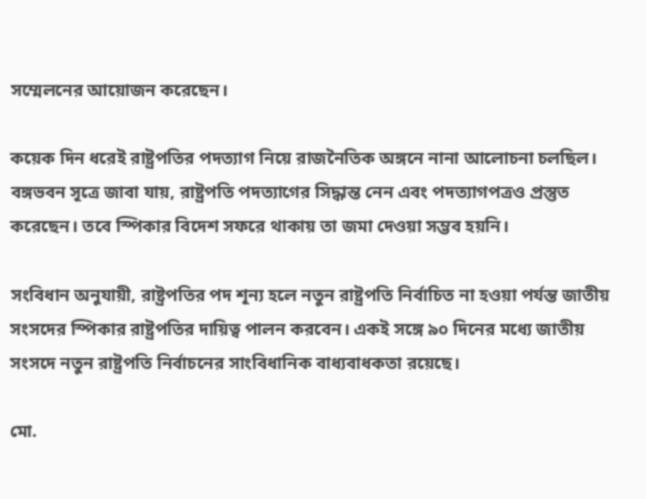সম্মেলনের আয়োজন করেছেন।

কয়েক দিন ধরেই রাষ্ট্রপতির পদত্যাগ নিয়ে রাজনৈতিক অঙ্গনে নানা আলোচনা চলছিল। বঙ্গভবন সূত্রে জাবা যায়, রাষ্ট্রপতি পদত্যাগের সিদ্ধান্ত নেন এবং পদত্যাগপত্রও প্রস্তুত করেছেন। তবে স্পিকার বিদেশ সফরে থাকায় তা জমা দেওয়া সম্ভব হয়নি।

সংবিধান অনুযায়ী, রাষ্ট্রপতির পদ শূন্য হলে নতুন রাষ্ট্রপতি নির্বাচিত না হওয়া পর্যন্ত জাতীয় সংসদের স্পিকার রাষ্ট্রপতির দায়িত্ব পালন করবেন। একই সঙ্গে ৯০ দিনের মধ্যে জাতীয় সংসদে নতুন রাষ্ট্রপতি নির্বাচনের সাংবিধানিক বাধ্যবাধকতা রয়েছে।

মো.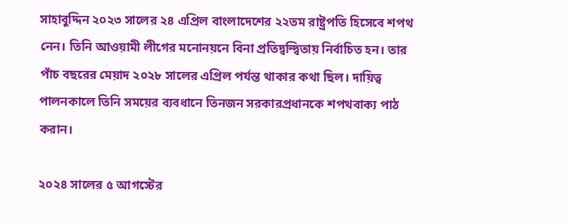সাহাবুদ্দিন ২০২৩ সালের ২৪ এপ্রিল বাংলাদেশের ২২তম রাষ্ট্রপতি হিসেবে শপথ নেন। তিনি আওয়ামী লীগের মনোনয়নে বিনা প্রতিদ্বন্দ্বিতায় নির্বাচিত হন। তার পাঁচ বছরের মেয়াদ ২০২৮ সালের এপ্রিল পর্যন্ত থাকার কথা ছিল। দায়িত্ব পালনকালে তিনি সময়ের ব্যবধানে তিনজন সরকারপ্রধানকে শপথবাক্য পাঠ করান।

২০২৪ সালের ৫ আগস্টের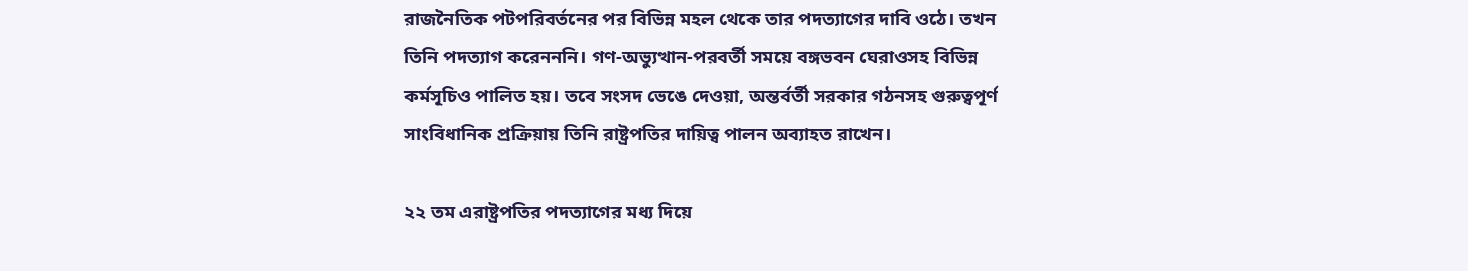রাজনৈতিক পটপরিবর্তনের পর বিভিন্ন মহল থেকে তার পদত্যাগের দাবি ওঠে। তখন তিনি পদত্যাগ করেনননি। গণ-অভ্যুত্থান-পরবর্তী সময়ে বঙ্গভবন ঘেরাওসহ বিভিন্ন কর্মসূচিও পালিত হয়। তবে সংসদ ভেঙে দেওয়া, অন্তর্বর্তী সরকার গঠনসহ গুরুত্বপূর্ণ সাংবিধানিক প্রক্রিয়ায় তিনি রাষ্ট্রপতির দায়িত্ব পালন অব্যাহত রাখেন।

২২ তম এরাষ্ট্রপতির পদত্যাগের মধ্য দিয়ে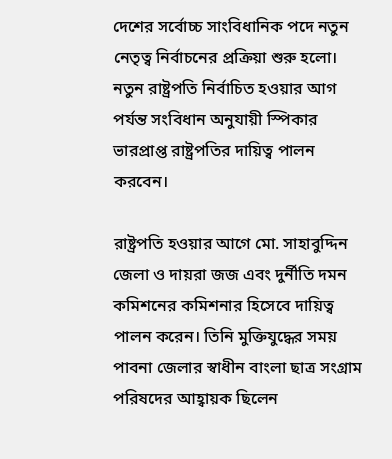দেশের সর্বোচ্চ সাংবিধানিক পদে নতুন নেতৃত্ব নির্বাচনের প্রক্রিয়া শুরু হলো। নতুন রাষ্ট্রপতি নির্বাচিত হওয়ার আগ পর্যন্ত সংবিধান অনুযায়ী স্পিকার ভারপ্রাপ্ত রাষ্ট্রপতির দায়িত্ব পালন করবেন।

রাষ্ট্রপতি হওয়ার আগে মো. সাহাবুদ্দিন জেলা ও দায়রা জজ এবং দুর্নীতি দমন কমিশনের কমিশনার হিসেবে দায়িত্ব পালন করেন। তিনি মুক্তিযুদ্ধের সময় পাবনা জেলার স্বাধীন বাংলা ছাত্র সংগ্রাম পরিষদের আহ্বায়ক ছিলেন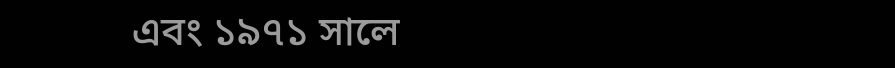এবং ১৯৭১ সালে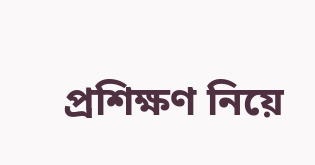প্রশিক্ষণ নিয়ে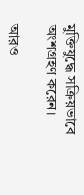মুক্তিযুদ্ধে সক্রিয়ভাবে অংশগ্রহণ করেন।

আরও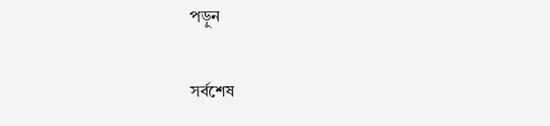পড়ুন

সর্বশেষ